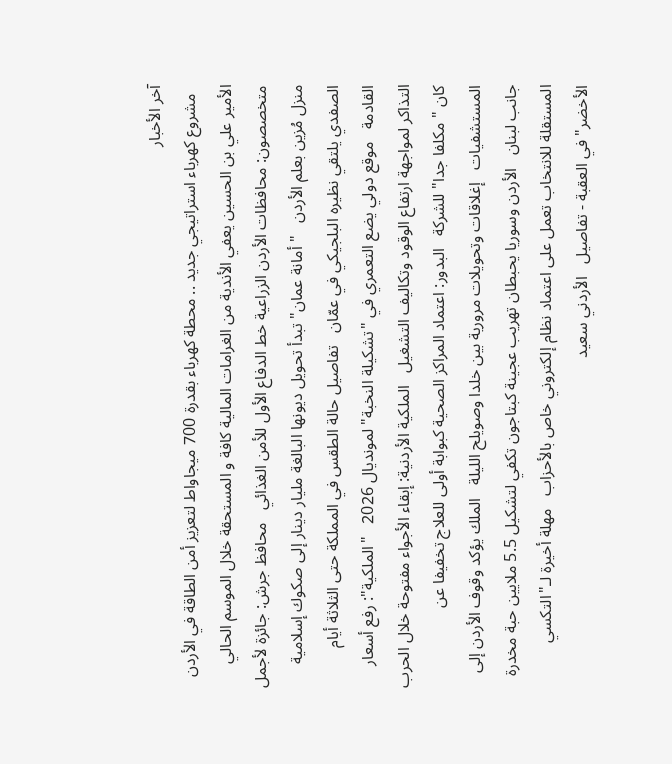آخر الأخبار
  مشروع كهرباء استراتيجي جديد .. محطة كهرباء بقدرة 700 ميجاواط لتعزيز أمن الطاقة في الأردن   الأمير علي بن الحسين يعفي الأندية من الغرامات المالية كافة و المستحقة خلال الموسم الحالي   متخصصون: محافظات الأردن الزراعية خط الدفاع الأول للأمن الغذائي   محافظ جرش: جائزة لأجمل منزل مُزين بعلم الأردن   "أمانة عمان" تبدأ تحويل ديونها البالغة مليار دينار إلى صكوك إسلامية   الصفدي يلتقي نظيره البلجيكي في عمّان   تفاصيل حالة الطقس في المملكة حتى الثلاثة أيام القادمة   موقع دولي يضع التعمري في "تشكيلة النخبة" لمونديال 2026   "الملكية": رفع أسعار التذاكر لمواجهة ارتفاع الوقود وتكاليف التشغيل   الملكية الأردنية: إبقاء الأجواء مفتوحة خلال الحرب كان "مكلفا جدا" للشركة   البدور: اعتماد المراكز الصحية كبوابة أولى للعلاج تخفيفا عن المستشفيات   إغلاقات وتحويلات مرورية بين خلدا وصويلح الليلة   الملك يؤكد وقوف الأردن إلى جانب لبنان   الأردن وسوريا يحبطان تهريب عجينة كبتاجون تكفي لتشكيل 5.5 ملايين حبة مخدرة   المستقلة للانتخاب تعمل على اعتماد نظام إلكتروني خاص بالأحزاب   مهلة أخيرة لـ"التكسي الأخضر" في العقبة - تفاصيل   الأردني سعيد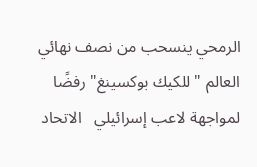الرمحي ينسحب من نصف نهائي العالم "للكيك بوكسينغ" رفضًا لمواجهة لاعب إسرائيلي   الاتحاد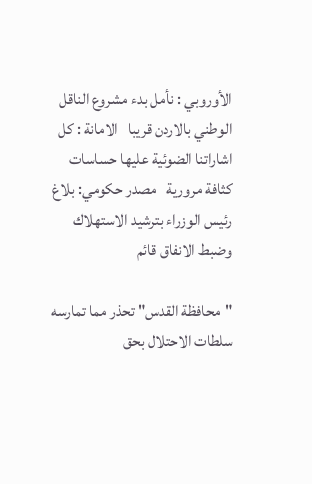الأوروبي : نأمل بدء مشروع الناقل الوطني بالاردن قريبا   الامانة : كل اشاراتنا الضوئية عليها حساسات كثافة مرورية   مصدر حكومي: بلاغ رئيس الوزراء بترشيد الاستهلاك وضبط الانفاق قائم

"محافظة القدس" تحذر مما تمارسه سلطات الاحتلال بحق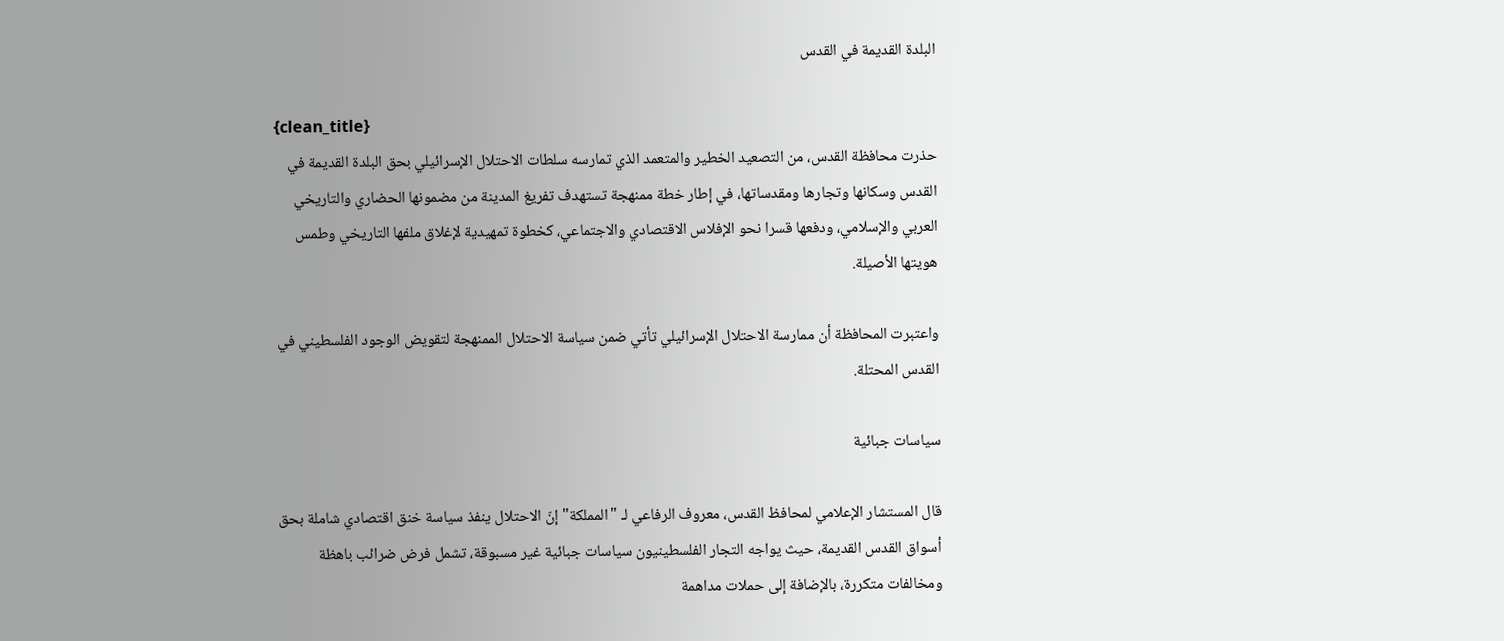البلدة القديمة في القدس

{clean_title}
حذرت محافظة القدس، من التصعيد الخطير والمتعمد الذي تمارسه سلطات الاحتلال الإسرائيلي بحق البلدة القديمة في القدس وسكانها وتجارها ومقدساتها، في إطار خطة ممنهجة تستهدف تفريغ المدينة من مضمونها الحضاري والتاريخي العربي والإسلامي، ودفعها قسرا نحو الإفلاس الاقتصادي والاجتماعي، كخطوة تمهيدية لإغلاق ملفها التاريخي وطمس هويتها الأصيلة.

واعتبرت المحافظة أن ممارسة الاحتلال الإسرائيلي تأتي ضمن سياسة الاحتلال الممنهجة لتقويض الوجود الفلسطيني في القدس المحتلة.

سياسات جبائية

قال المستشار الإعلامي لمحافظ القدس، معروف الرفاعي لـ "المملكة" إنّ الاحتلال ينفذ سياسة خنق اقتصادي شاملة بحق أسواق القدس القديمة، حيث يواجه التجار الفلسطينيون سياسات جبائية غير مسبوقة، تشمل فرض ضرائب باهظة ومخالفات متكررة، بالإضافة إلى حملات مداهمة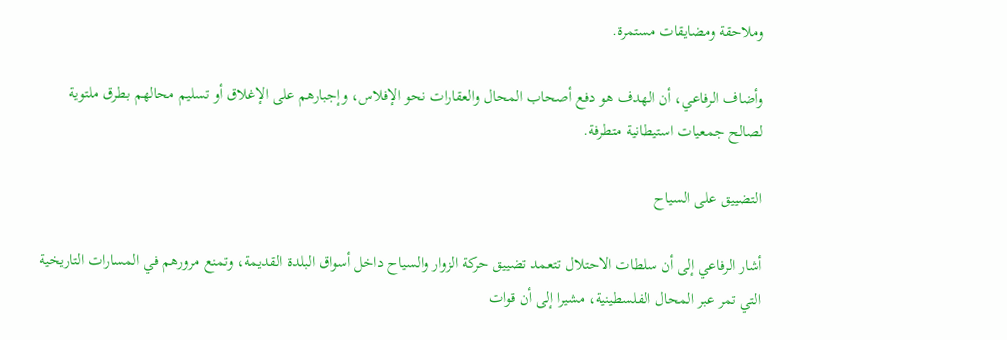وملاحقة ومضايقات مستمرة.

وأضاف الرفاعي، أن الهدف هو دفع أصحاب المحال والعقارات نحو الإفلاس، وإجبارهم على الإغلاق أو تسليم محالهم بطرق ملتوية لصالح جمعيات استيطانية متطرفة.

التضييق على السياح

أشار الرفاعي إلى أن سلطات الاحتلال تتعمد تضييق حركة الزوار والسياح داخل أسواق البلدة القديمة، وتمنع مرورهم في المسارات التاريخية التي تمر عبر المحال الفلسطينية، مشيرا إلى أن قوات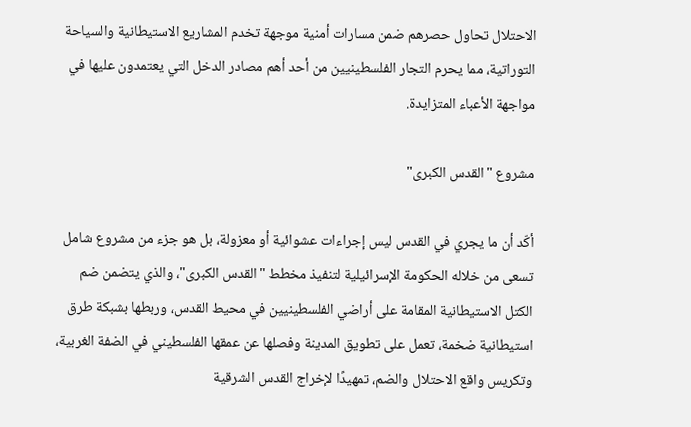الاحتلال تحاول حصرهم ضمن مسارات أمنية موجهة تخدم المشاريع الاستيطانية والسياحة التوراتية، مما يحرم التجار الفلسطينيين من أحد أهم مصادر الدخل التي يعتمدون عليها في مواجهة الأعباء المتزايدة.

مشروع "القدس الكبرى"

أكّد أن ما يجري في القدس ليس إجراءات عشوائية أو معزولة، بل هو جزء من مشروع شامل تسعى من خلاله الحكومة الإسرائيلية لتنفيذ مخطط "القدس الكبرى"، والذي يتضمن ضم الكتل الاستيطانية المقامة على أراضي الفلسطينيين في محيط القدس، وربطها بشبكة طرق استيطانية ضخمة، تعمل على تطويق المدينة وفصلها عن عمقها الفلسطيني في الضفة الغربية، وتكريس واقع الاحتلال والضم، تمهيدًا لإخراج القدس الشرقية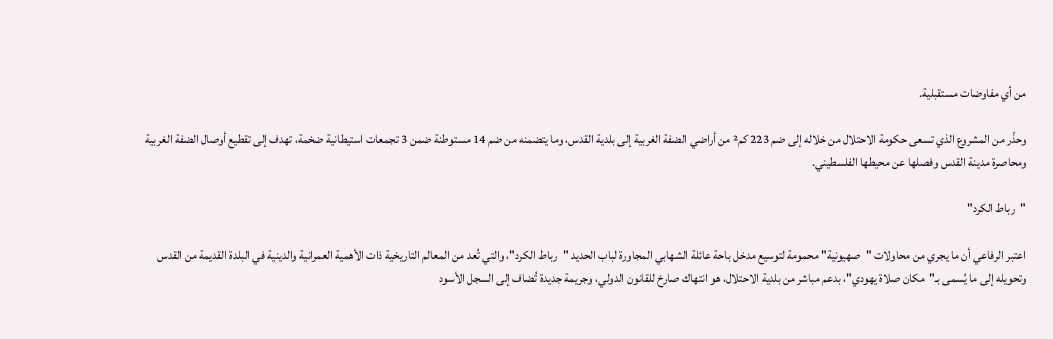من أي مفاوضات مستقبلية.

وحذّر من المشروع الذي تسعى حكومة الاحتلال من خلاله إلى ضم 223 كم² من أراضي الضفة الغربية إلى بلدية القدس، وما يتضمنه من ضم 14 مستوطنة ضمن 3 تجمعات استيطانية ضخمة، تهدف إلى تقطيع أوصال الضفة الغربية ومحاصرة مدينة القدس وفصلها عن محيطها الفلسطيني.

"رباط الكرد"

اعتبر الرفاعي أن ما يجري من محاولات "صهيونية" محمومة لتوسيع مدخل باحة عائلة الشهابي المجاورة لباب الحديد "رباط الكرد"، والتي تُعد من المعالم التاريخية ذات الأهمية العمرانية والدينية في البلدة القديمة من القدس وتحويله إلى ما يُسمى بـ"مكان صلاة يهودي"، بدعم مباشر من بلدية الاحتلال، هو انتهاك صارخ للقانون الدولي، وجريمة جديدة تُضاف إلى السجل الأسود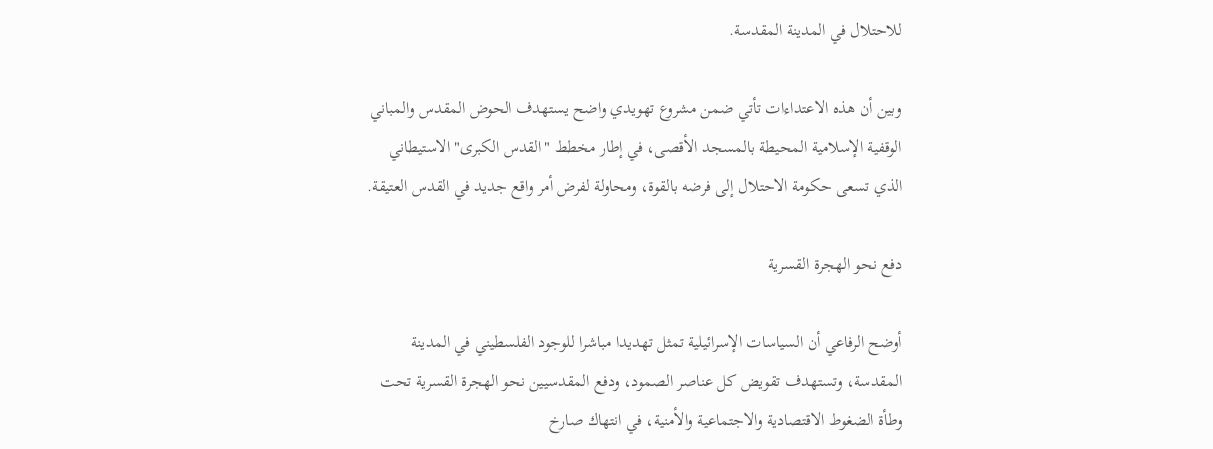للاحتلال في المدينة المقدسة.

وبين أن هذه الاعتداءات تأتي ضمن مشروع تهويدي واضح يستهدف الحوض المقدس والمباني الوقفية الإسلامية المحيطة بالمسجد الأقصى، في إطار مخطط "القدس الكبرى" الاستيطاني الذي تسعى حكومة الاحتلال إلى فرضه بالقوة، ومحاولة لفرض أمر واقع جديد في القدس العتيقة.

دفع نحو الهجرة القسرية

أوضح الرفاعي أن السياسات الإسرائيلية تمثل تهديدا مباشرا للوجود الفلسطيني في المدينة المقدسة، وتستهدف تقويض كل عناصر الصمود، ودفع المقدسيين نحو الهجرة القسرية تحت وطأة الضغوط الاقتصادية والاجتماعية والأمنية، في انتهاك صارخ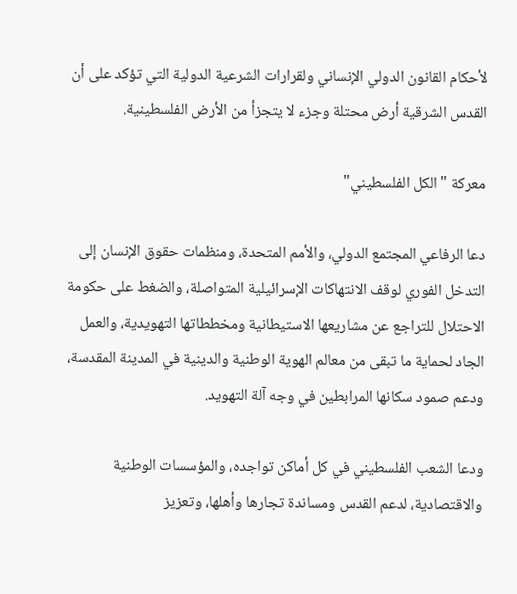لأحكام القانون الدولي الإنساني ولقرارات الشرعية الدولية التي تؤكد على أن القدس الشرقية أرض محتلة وجزء لا يتجزأ من الأرض الفلسطينية.

معركة " الكل الفلسطيني"

دعا الرفاعي المجتمع الدولي، والأمم المتحدة، ومنظمات حقوق الإنسان إلى التدخل الفوري لوقف الانتهاكات الإسرائيلية المتواصلة، والضغط على حكومة الاحتلال للتراجع عن مشاريعها الاستيطانية ومخططاتها التهويدية، والعمل الجاد لحماية ما تبقى من معالم الهوية الوطنية والدينية في المدينة المقدسة، ودعم صمود سكانها المرابطين في وجه آلة التهويد.

ودعا الشعب الفلسطيني في كل أماكن تواجده، والمؤسسات الوطنية والاقتصادية، لدعم القدس ومساندة تجارها وأهلها، وتعزيز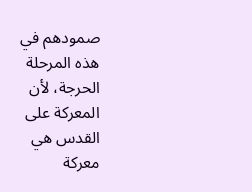صمودهم في هذه المرحلة الحرجة، لأن المعركة على القدس هي معركة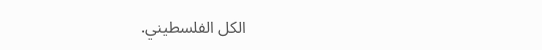الكل الفلسطيني.